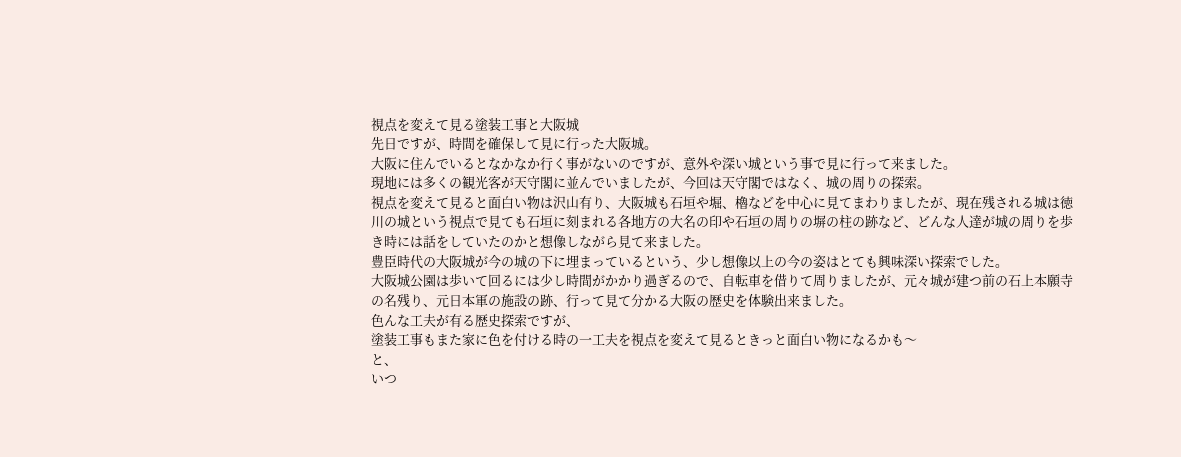視点を変えて見る塗装工事と大阪城
先日ですが、時間を確保して見に行った大阪城。
大阪に住んでいるとなかなか行く事がないのですが、意外や深い城という事で見に行って来ました。
現地には多くの観光客が天守閣に並んでいましたが、今回は天守閣ではなく、城の周りの探索。
視点を変えて見ると面白い物は沢山有り、大阪城も石垣や堀、櫓などを中心に見てまわりましたが、現在残される城は徳川の城という視点で見ても石垣に刻まれる各地方の大名の印や石垣の周りの塀の柱の跡など、どんな人達が城の周りを歩き時には話をしていたのかと想像しながら見て来ました。
豊臣時代の大阪城が今の城の下に埋まっているという、少し想像以上の今の姿はとても興味深い探索でした。
大阪城公園は歩いて回るには少し時間がかかり過ぎるので、自転車を借りて周りましたが、元々城が建つ前の石上本願寺の名残り、元日本軍の施設の跡、行って見て分かる大阪の歴史を体験出来ました。
色んな工夫が有る歴史探索ですが、
塗装工事もまた家に色を付ける時の一工夫を視点を変えて見るときっと面白い物になるかも〜
と、
いつ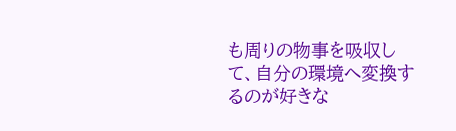も周りの物事を吸収して、自分の環境へ変換するのが好きな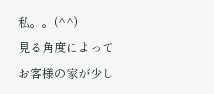私。。(^^)
見る角度によってお客様の家が少し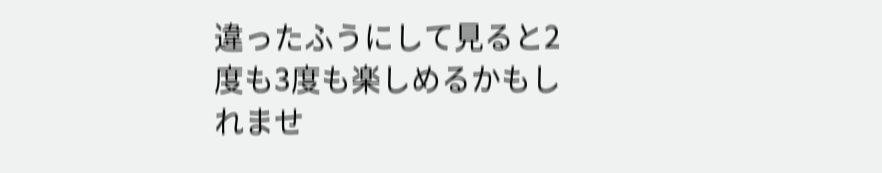違ったふうにして見ると2度も3度も楽しめるかもしれませ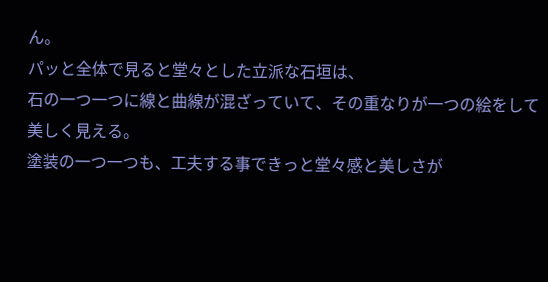ん。
パッと全体で見ると堂々とした立派な石垣は、
石の一つ一つに線と曲線が混ざっていて、その重なりが一つの絵をして美しく見える。
塗装の一つ一つも、工夫する事できっと堂々感と美しさが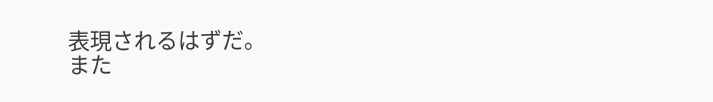表現されるはずだ。
また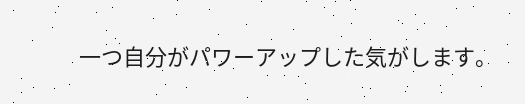一つ自分がパワーアップした気がします。